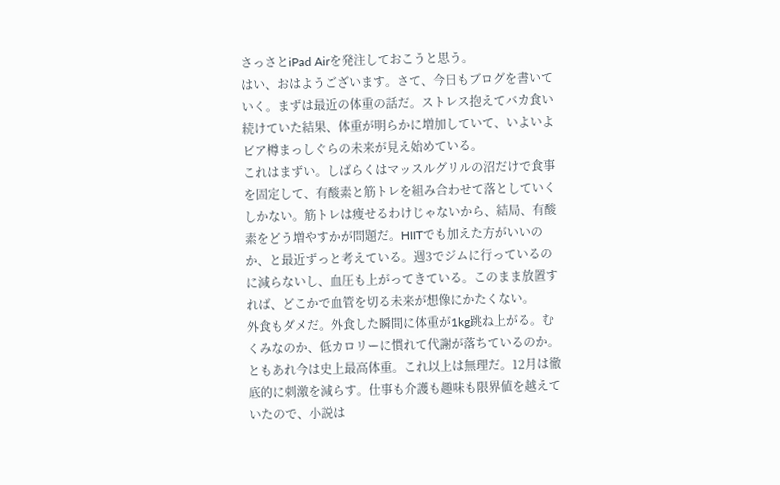さっさとiPad Airを発注しておこうと思う。
はい、おはようございます。さて、今日もブログを書いていく。まずは最近の体重の話だ。ストレス抱えてバカ食い続けていた結果、体重が明らかに増加していて、いよいよビア樽まっしぐらの未来が見え始めている。
これはまずい。しばらくはマッスルグリルの沼だけで食事を固定して、有酸素と筋トレを組み合わせて落としていくしかない。筋トレは痩せるわけじゃないから、結局、有酸素をどう増やすかが問題だ。HIITでも加えた方がいいのか、と最近ずっと考えている。週3でジムに行っているのに減らないし、血圧も上がってきている。このまま放置すれば、どこかで血管を切る未来が想像にかたくない。
外食もダメだ。外食した瞬間に体重が1kg跳ね上がる。むくみなのか、低カロリーに慣れて代謝が落ちているのか。ともあれ今は史上最高体重。これ以上は無理だ。12月は徹底的に刺激を減らす。仕事も介護も趣味も限界値を越えていたので、小説は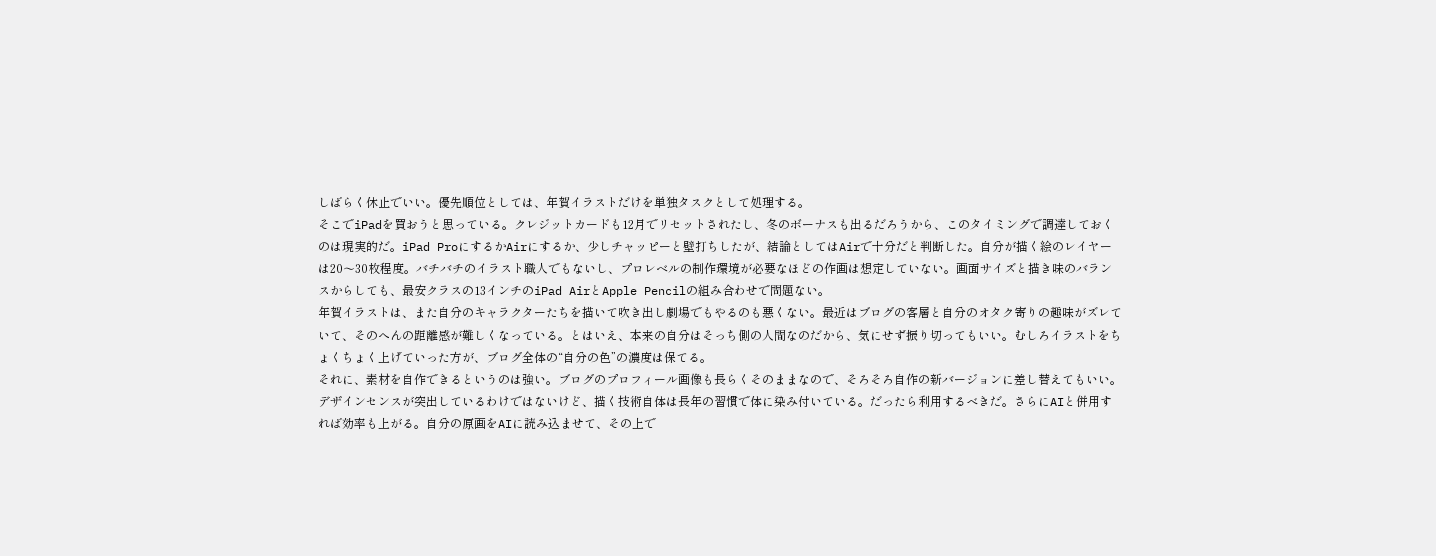しばらく休止でいい。優先順位としては、年賀イラストだけを単独タスクとして処理する。
そこでiPadを買おうと思っている。クレジットカードも12月でリセットされたし、冬のボーナスも出るだろうから、このタイミングで調達しておくのは現実的だ。iPad ProにするかAirにするか、少しチャッピーと壁打ちしたが、結論としてはAirで十分だと判断した。自分が描く絵のレイヤーは20〜30枚程度。バチバチのイラスト職人でもないし、プロレベルの制作環境が必要なほどの作画は想定していない。画面サイズと描き味のバランスからしても、最安クラスの13インチのiPad AirとApple Pencilの組み合わせで問題ない。
年賀イラストは、また自分のキャラクターたちを描いて吹き出し劇場でもやるのも悪くない。最近はブログの客層と自分のオタク寄りの趣味がズレていて、そのへんの距離感が難しくなっている。とはいえ、本来の自分はそっち側の人間なのだから、気にせず振り切ってもいい。むしろイラストをちょくちょく上げていった方が、ブログ全体の“自分の色”の濃度は保てる。
それに、素材を自作できるというのは強い。ブログのプロフィール画像も長らくそのままなので、そろそろ自作の新バージョンに差し替えてもいい。デザインセンスが突出しているわけではないけど、描く技術自体は長年の習慣で体に染み付いている。だったら利用するべきだ。さらにAIと併用すれば効率も上がる。自分の原画をAIに読み込ませて、その上で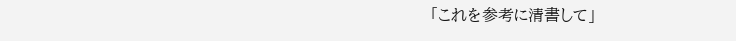「これを参考に清書して」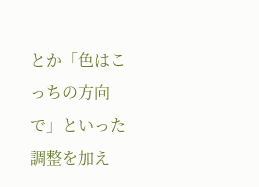とか「色はこっちの方向で」といった調整を加え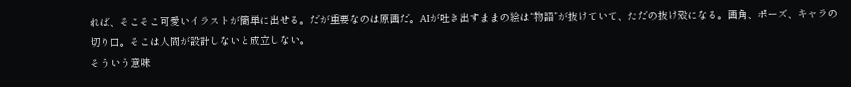れば、そこそこ可愛いイラストが簡単に出せる。だが重要なのは原画だ。AIが吐き出すままの絵は“物語”が抜けていて、ただの抜け殻になる。画角、ポーズ、キャラの切り口。そこは人間が設計しないと成立しない。
そういう意味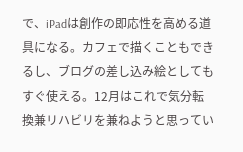で、iPadは創作の即応性を高める道具になる。カフェで描くこともできるし、ブログの差し込み絵としてもすぐ使える。12月はこれで気分転換兼リハビリを兼ねようと思ってい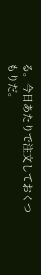る。今日あたりで注文しておくつもりだ。